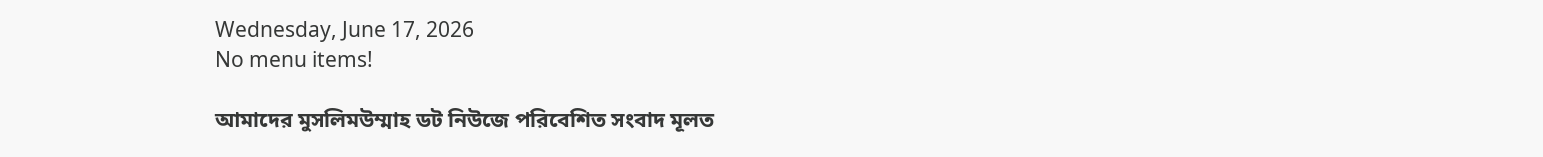Wednesday, June 17, 2026
No menu items!

আমাদের মুসলিমউম্মাহ ডট নিউজে পরিবেশিত সংবাদ মূলত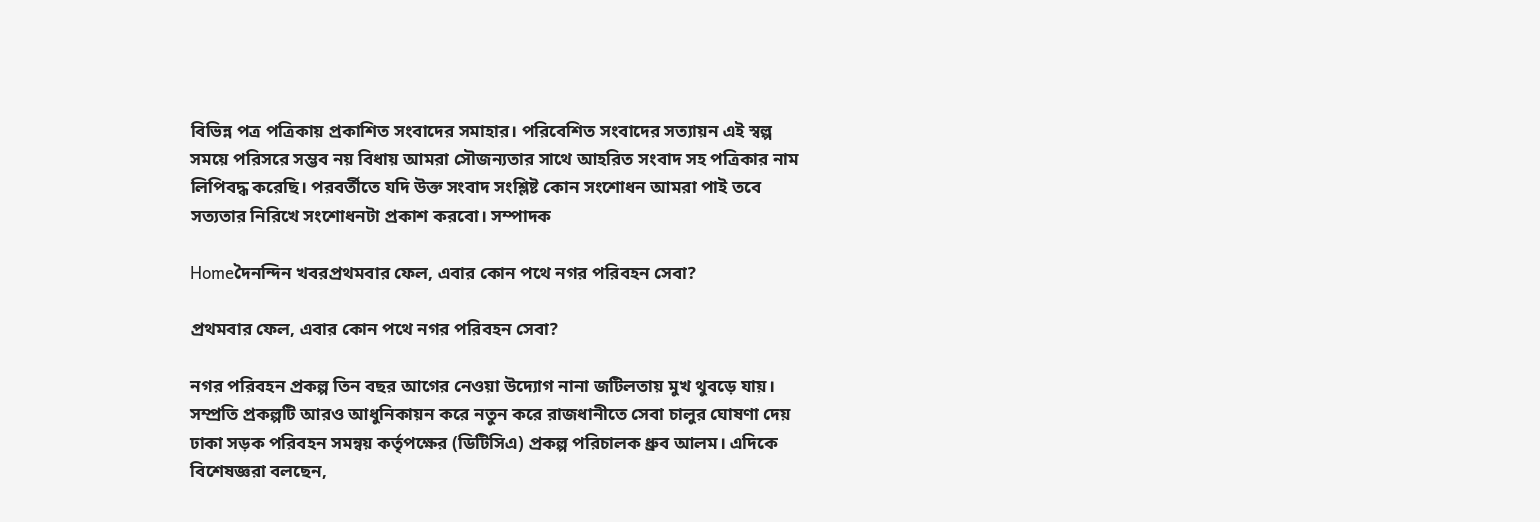বিভিন্ন পত্র পত্রিকায় প্রকাশিত সংবাদের সমাহার। পরিবেশিত সংবাদের সত্যায়ন এই স্বল্প সময়ে পরিসরে সম্ভব নয় বিধায় আমরা সৌজন্যতার সাথে আহরিত সংবাদ সহ পত্রিকার নাম লিপিবদ্ধ করেছি। পরবর্তীতে যদি উক্ত সংবাদ সংশ্লিষ্ট কোন সংশোধন আমরা পাই তবে সত্যতার নিরিখে সংশোধনটা প্রকাশ করবো। সম্পাদক

Homeদৈনন্দিন খবরপ্রথমবার ফেল, এবার কোন পথে নগর পরিবহন সেবা?

প্রথমবার ফেল, এবার কোন পথে নগর পরিবহন সেবা?

নগর পরিবহন প্রকল্প তিন বছর আগের নেওয়া উদ্যোগ নানা জটিলতায় মুখ থুবড়ে যায়। সম্প্রতি প্রকল্পটি আরও আধুনিকায়ন করে নতুন করে রাজধানীতে সেবা চালুর ঘোষণা দেয় ঢাকা সড়ক পরিবহন সমন্বয় কর্তৃপক্ষের (ডিটিসিএ) প্রকল্প পরিচালক ধ্রুব আলম। এদিকে বিশেষজ্ঞরা বলছেন,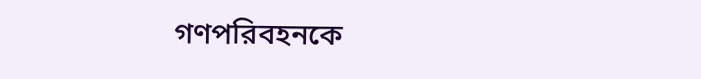গণপরিবহনকে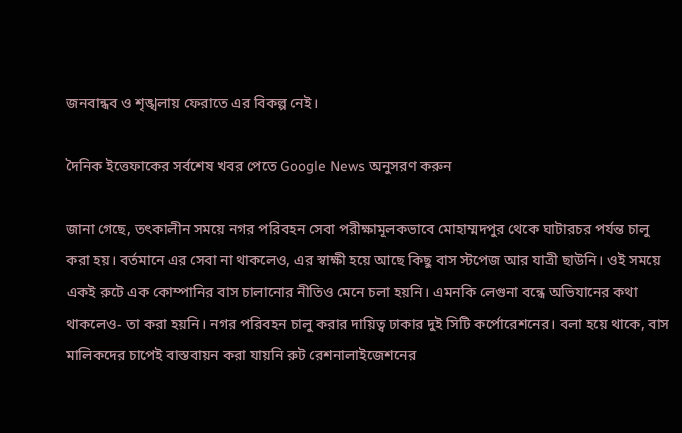জনবান্ধব ও শৃঙ্খলায় ফেরাতে এর বিকল্প নেই।

দৈনিক ইত্তেফাকের সর্বশেষ খবর পেতে Google News অনুসরণ করুন

জানা গেছে, তৎকালীন সময়ে নগর পরিবহন সেবা পরীক্ষামূলকভাবে মোহাম্মদপুর থেকে ঘাটারচর পর্যন্ত চালু করা হয়। বর্তমানে এর সেবা না থাকলেও, এর স্বাক্ষী হয়ে আছে কিছু বাস স্টপেজ আর যাত্রী ছাউনি। ওই সময়ে একই রুটে এক কোম্পানির বাস চালানোর নীতিও মেনে চলা হয়নি। এমনকি লেগুনা বন্ধে অভিযানের কথা থাকলেও- তা করা হয়নি। নগর পরিবহন চালু করার দায়িত্ব ঢাকার দুই সিটি কর্পোরেশনের। বলা হয়ে থাকে, বাস মালিকদের চাপেই বাস্তবায়ন করা যায়নি রুট রেশনালাইজেশনের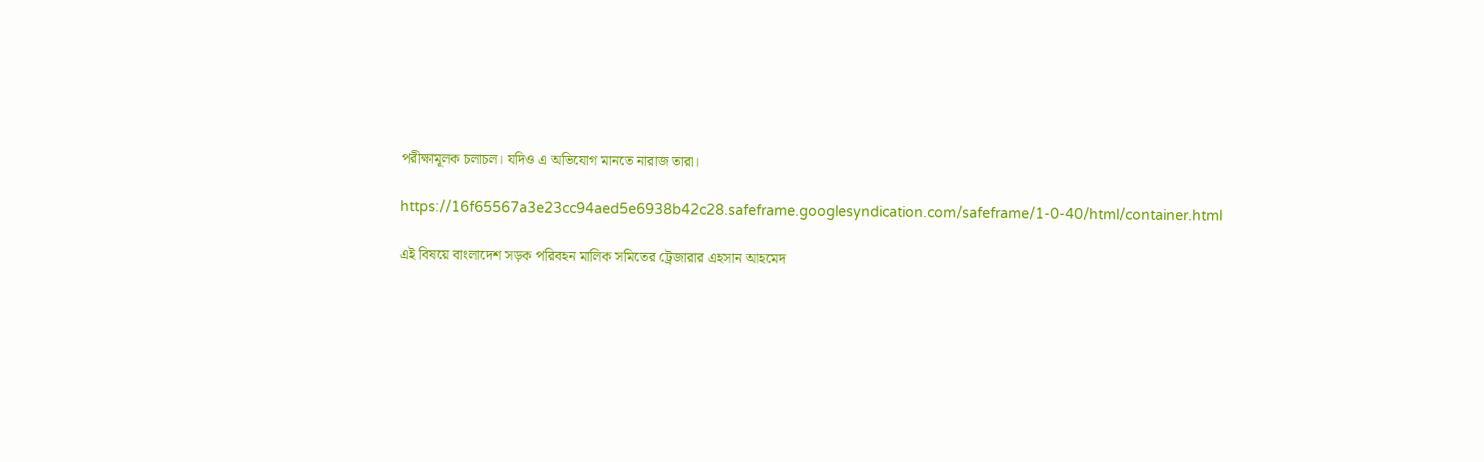পরীক্ষামূলক চলাচল। যদিও এ অভিযোগ মানতে নারাজ তারা।

https://16f65567a3e23cc94aed5e6938b42c28.safeframe.googlesyndication.com/safeframe/1-0-40/html/container.html

এই বিষয়ে বাংলাদেশ সড়ক পরিবহন মালিক সমিতের ট্রেজারার এহসান আহমেদ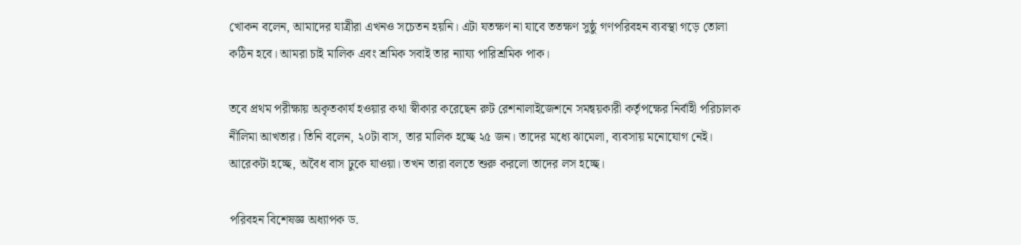খোকন বলেন, আমাদের যাত্রীরা এখনও সচেতন হয়নি। এটা যতক্ষণ না যাবে ততক্ষণ সুষ্ঠু গণপরিবহন ব্যবস্থা গড়ে তোলা কঠিন হবে। আমরা চাই মালিক এবং শ্রমিক সবাই তার ন্যায্য পারিশ্রমিক পাক।

তবে প্রথম পরীক্ষায় অকৃতকার্য হওয়ার কথা স্বীকার করেছেন রুট রেশনালাইজেশনে সমন্বয়কারী কর্তৃপক্ষের নির্বাহী পরিচালক নীলিমা আখতার। তিনি বলেন, ২০টা বাস, তার মালিক হচ্ছে ২৫ জন। তাদের মধ্যে ঝামেলা, ব্যবসায় মনোযোগ নেই। আরেকটা হচ্ছে, অবৈধ বাস ঢুকে যাওয়া। তখন তারা বলতে শুরু করলো তাদের লস হচ্ছে।

পরিবহন বিশেষজ্ঞ অধ্যাপক ড.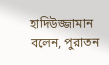হাদিউজ্জামান বলেন, পুরাতন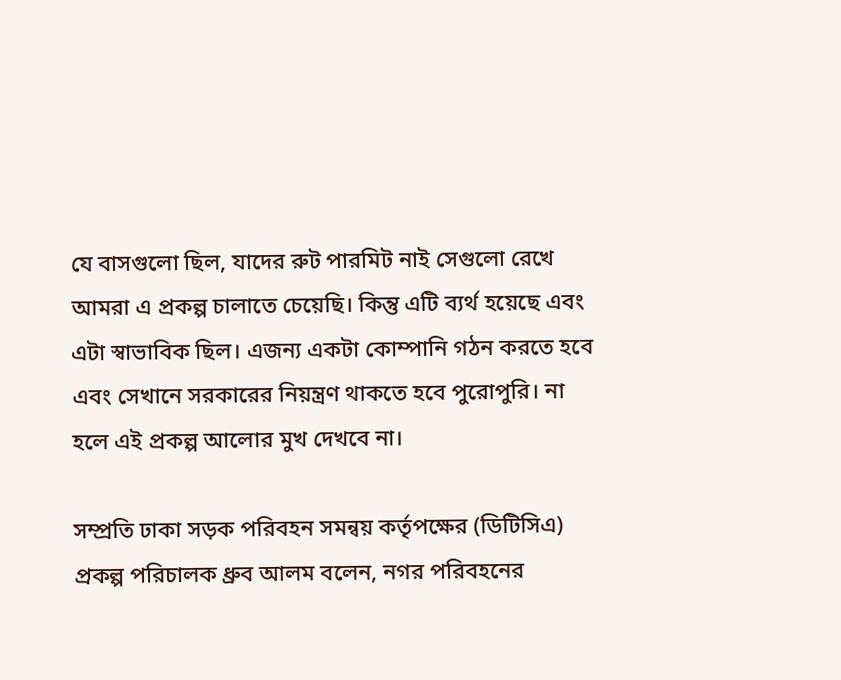যে বাসগুলো ছিল, যাদের রুট পারমিট নাই সেগুলো রেখে আমরা এ প্রকল্প চালাতে চেয়েছি। কিন্তু এটি ব্যর্থ হয়েছে এবং এটা স্বাভাবিক ছিল। এজন্য একটা কোম্পানি গঠন করতে হবে এবং সেখানে সরকারের নিয়ন্ত্রণ থাকতে হবে পুরোপুরি। না হলে এই প্রকল্প আলোর মুখ দেখবে না।

সম্প্রতি ঢাকা সড়ক পরিবহন সমন্বয় কর্তৃপক্ষের (ডিটিসিএ) প্রকল্প পরিচালক ধ্রুব আলম বলেন, নগর পরিবহনের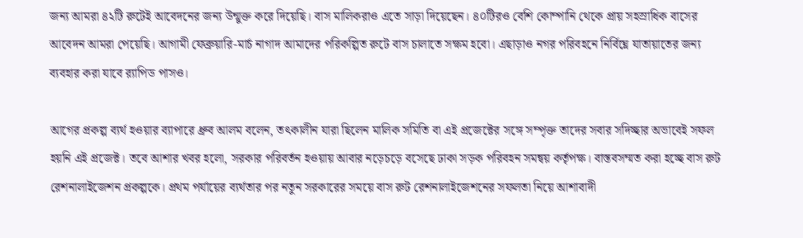জন্য আমরা ৪২টি রুটেই আবেদনের জন্য উন্মুক্ত করে দিয়েছি। বাস মালিকরাও এতে সাড়া দিয়েছেন। ৪০টিরও বেশি কোম্পানি থেকে প্রায় সহস্রাধিক বাসের আবেদন আমরা পেয়েছি। আগামী ফেব্রুয়ারি-মার্চ নাগাদ আমাদের পরিকল্পিত রুটে বাস চালাতে সক্ষম হবো। এছাড়াও নগর পরিবহনে নির্বিঘ্নে যাতায়াতের জন্য ব্যবহার করা যাবে র‍্যাপিড পাসও।

আগের প্রকল্প ব্যর্থ হওয়ার ব্যাপারে ধ্রুব আলম বলেন, তৎকালীন যারা ছিলেন মালিক সমিতি বা এই প্রজেক্টের সঙ্গে সম্পৃক্ত তাদের সবার সদিচ্ছার অভাবেই সফল হয়নি এই প্রজেক্ট। তবে আশার খবর হলো, সরকার পরিবর্তন হওয়ায় আবার নড়েচড়ে বসেছে ঢাকা সড়ক পরিবহন সমন্বয় কর্তৃপক্ষ। বাস্তবসম্মত করা হচ্ছে বাস রুট রেশনালাইজেশন প্রকল্পকে। প্রথম পর্যায়ের ব্যর্থতার পর নতুন সরকারের সময়ে বাস রুট রেশনালাইজেশনের সফলতা নিয়ে আশাবাদী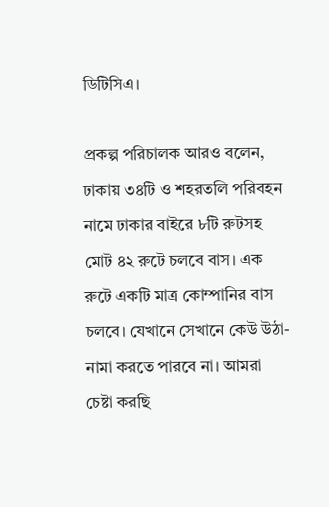ডিটিসিএ।

প্রকল্প পরিচালক আরও বলেন, ঢাকায় ৩৪টি ও শহরতলি পরিবহন নামে ঢাকার বাইরে ৮টি রুটসহ মোট ৪২ রুটে চলবে বাস। এক রুটে একটি মাত্র কোম্পানির বাস চলবে। যেখানে সেখানে কেউ উঠা-নামা করতে পারবে না। আমরা চেষ্টা করছি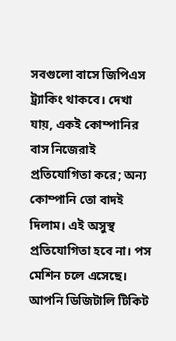সবগুলো বাসে জিপিএস ট্র্যাকিং থাকবে। দেখা যায়, একই কোম্পানির বাস নিজেরাই প্রতিযোগিতা করে; অন্য কোম্পানি তো বাদই দিলাম। এই অসুস্থ প্রতিযোগিতা হবে না। পস মেশিন চলে এসেছে। আপনি ডিজিটালি টিকিট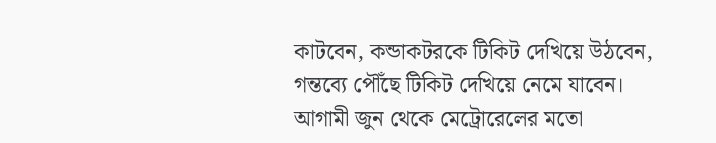কাটবেন, কন্ডাকটরকে টিকিট দেখিয়ে উঠবেন, গন্তব্যে পৌঁছে টিকিট দেখিয়ে নেমে যাবেন। আগামী জুন থেকে মেট্রোরেলের মতো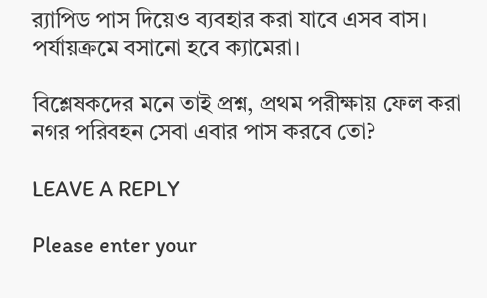র‍্যাপিড পাস দিয়েও ব্যবহার করা যাবে এসব বাস। পর্যায়ক্রমে বসানো হবে ক্যামেরা।

বিশ্লেষকদের মনে তাই প্রশ্ন, প্রথম পরীক্ষায় ফেল করা নগর পরিবহন সেবা এবার পাস করবে তো?

LEAVE A REPLY

Please enter your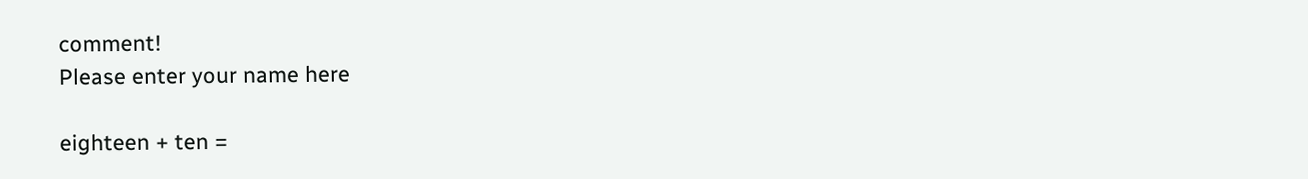comment!
Please enter your name here

eighteen + ten =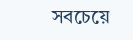সবচেয়ে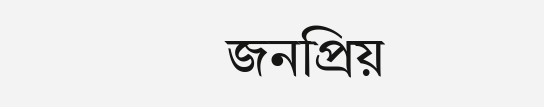জনপ্রিয়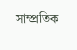সাম্প্রতিক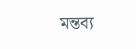মন্তব্য